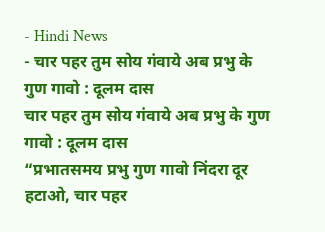- Hindi News
- चार पहर तुम सोय गंवाये अब प्रभु के गुण गावो : दूलम दास
चार पहर तुम सोय गंवाये अब प्रभु के गुण गावो : दूलम दास
“प्रभातसमय प्रभु गुण गावो निंदरा दूर हटाओ, चार पहर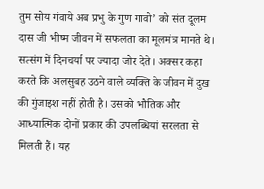तुम सोय गंवाये अब प्रभु के गुण गावो’ को संत दूलम दास जी भीष्म जीवन में सफलता का मूलमंत्र मानते थे। सत्संग में दिनचर्या पर ज्यादा जोर देते। अक्सर कहा करते कि अलसुबह उठने वाले व्यक्ति के जीवन में दुख की गुंजाइश नहीं होती है। उसको भौतिक और आध्यात्मिक दोनों प्रकार की उपलब्धियां सरलता से मिलती हैं। यह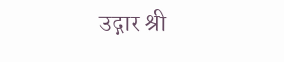उद्गार श्री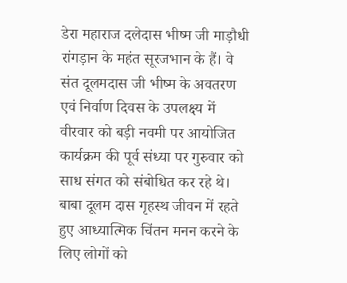डेरा महाराज दलेदास भीष्म जी माड़ौधी रांगड़ान के महंत सूरजभान के हैं। वे संत दूलमदास जी भीष्म के अवतरण एवं निर्वाण दिवस के उपलक्ष्य में वीरवार को बड़ी नवमी पर आयोजित कार्यक्रम की पूर्व संध्या पर गुरुवार को साध संगत को संबोधित कर रहे थे। बाबा दूलम दास गृहस्थ जीवन में रहते हुए आध्यात्मिक चिंतन मनन करने के लिए लोगों को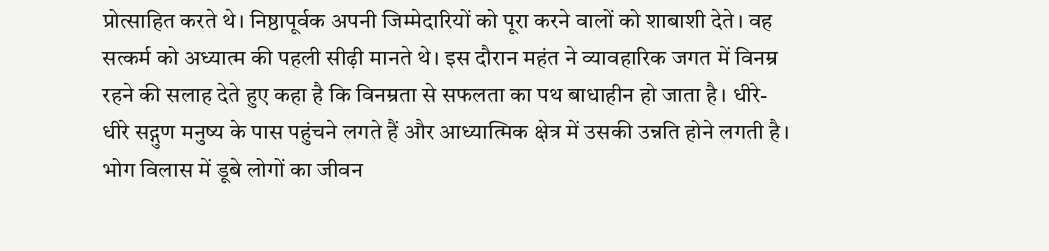प्रोत्साहित करते थे। निष्ठापूर्वक अपनी जिम्मेदारियों को पूरा करने वालों को शाबाशी देते। वह सत्कर्म को अध्यात्म की पहली सीढ़ी मानते थे। इस दौरान महंत ने व्यावहारिक जगत में विनम्र रहने की सलाह देते हुए कहा है कि विनम्रता से सफलता का पथ बाधाहीन हो जाता है। धीरे-धीरे सद्गुण मनुष्य के पास पहुंचने लगते हैं और आध्यात्मिक क्षेत्र में उसकी उन्नति होने लगती है। भोग विलास में डूबे लोगों का जीवन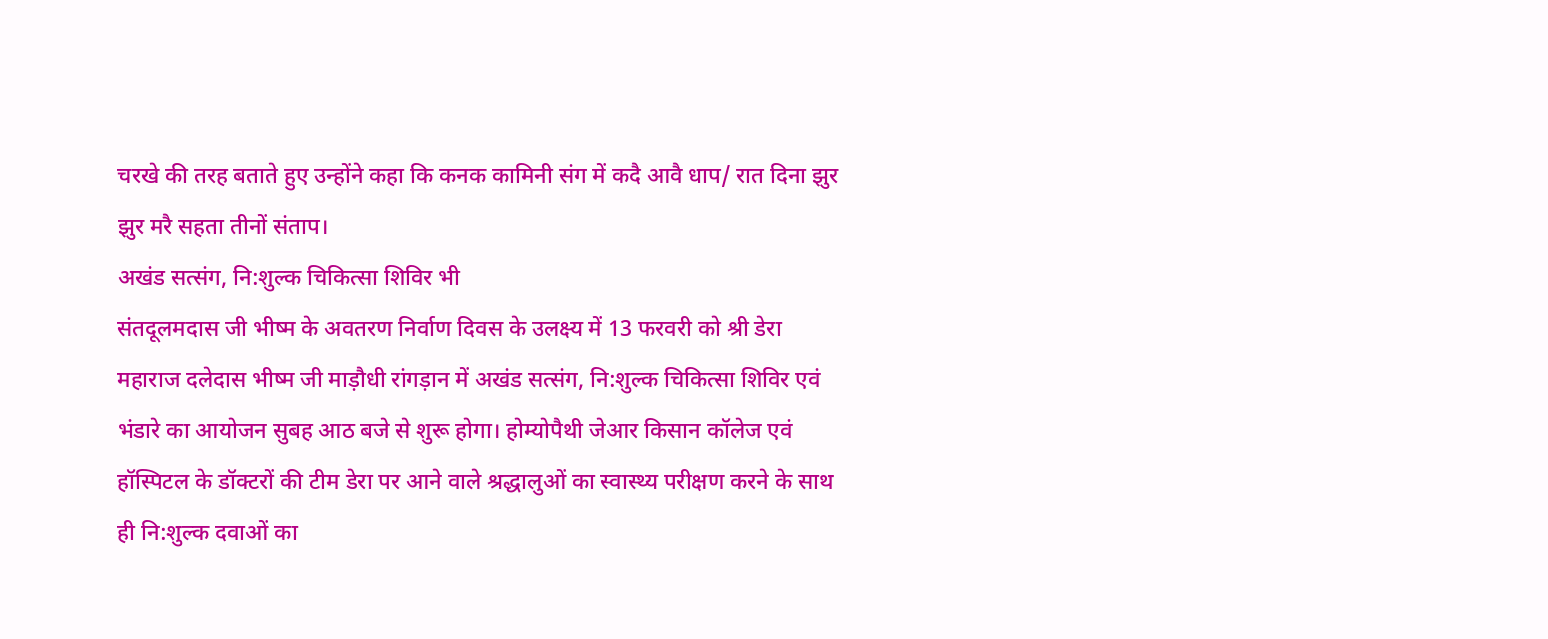चरखे की तरह बताते हुए उन्होंने कहा कि कनक कामिनी संग में कदै आवै धाप/ रात दिना झुर झुर मरै सहता तीनों संताप।
अखंड सत्संग, नि:शुल्क चिकित्सा शिविर भी
संतदूलमदास जी भीष्म के अवतरण निर्वाण दिवस के उलक्ष्य में 13 फरवरी को श्री डेरा महाराज दलेदास भीष्म जी माड़ौधी रांगड़ान में अखंड सत्संग, नि:शुल्क चिकित्सा शिविर एवं भंडारे का आयोजन सुबह आठ बजे से शुरू होगा। होम्योपैथी जेआर किसान कॉलेज एवं हॉस्पिटल के डॉक्टरों की टीम डेरा पर आने वाले श्रद्धालुओं का स्वास्थ्य परीक्षण करने के साथ ही नि:शुल्क दवाओं का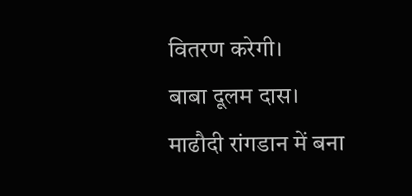वितरण करेगी।
बाबा दूलम दास।
माढौदी रांगडान में बना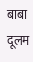बाबा दूलम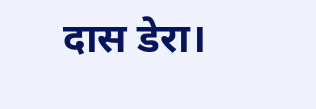दास डेरा।